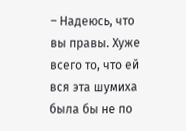– Надеюсь, что вы правы. Хуже всего то, что ей вся эта шумиха была бы не по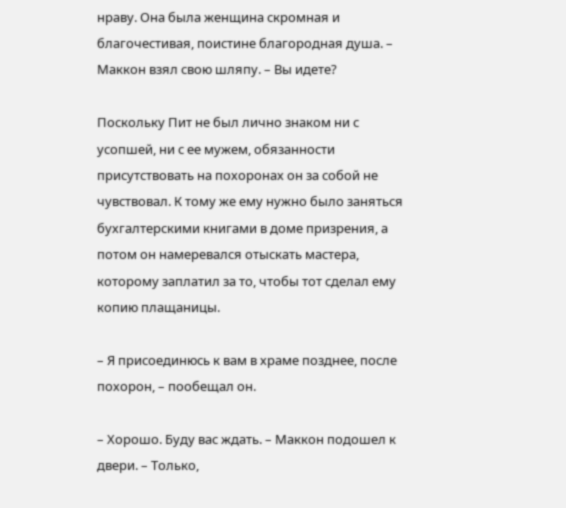нраву. Она была женщина скромная и благочестивая, поистине благородная душа. – Маккон взял свою шляпу. – Вы идете?

Поскольку Пит не был лично знаком ни с усопшей, ни с ее мужем, обязанности присутствовать на похоронах он за собой не чувствовал. К тому же ему нужно было заняться бухгалтерскими книгами в доме призрения, а потом он намеревался отыскать мастера, которому заплатил за то, чтобы тот сделал ему копию плащаницы.

– Я присоединюсь к вам в храме позднее, после похорон, – пообещал он.

– Хорошо. Буду вас ждать. – Маккон подошел к двери. – Только,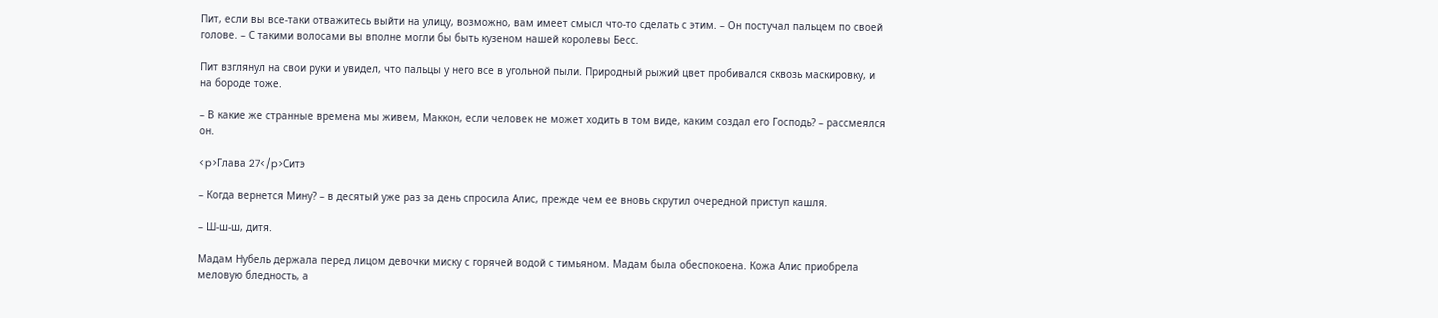Пит, если вы все-таки отважитесь выйти на улицу, возможно, вам имеет смысл что-то сделать с этим. – Он постучал пальцем по своей голове. – С такими волосами вы вполне могли бы быть кузеном нашей королевы Бесс.

Пит взглянул на свои руки и увидел, что пальцы у него все в угольной пыли. Природный рыжий цвет пробивался сквозь маскировку, и на бороде тоже.

– В какие же странные времена мы живем, Маккон, если человек не может ходить в том виде, каким создал его Господь? – рассмеялся он.

<p>Глава 27</p>Ситэ

– Когда вернется Мину? – в десятый уже раз за день спросила Алис, прежде чем ее вновь скрутил очередной приступ кашля.

– Ш-ш-ш, дитя.

Мадам Нубель держала перед лицом девочки миску с горячей водой с тимьяном. Мадам была обеспокоена. Кожа Алис приобрела меловую бледность, а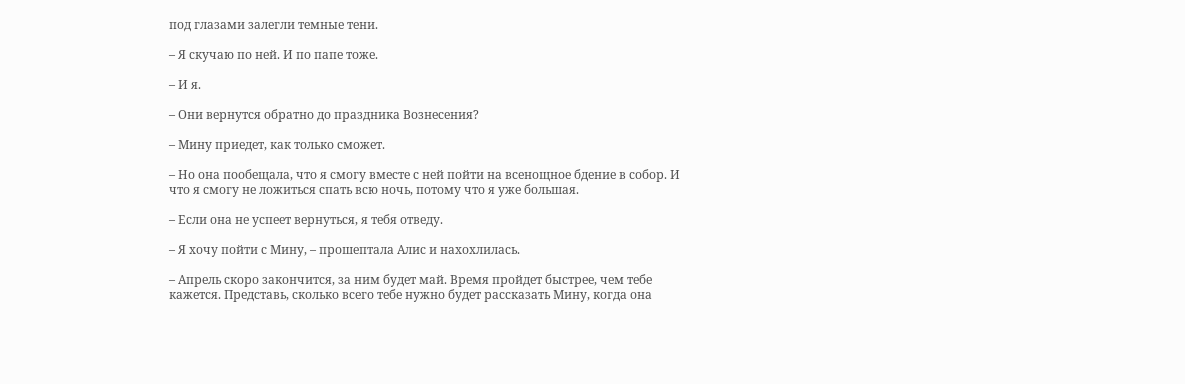под глазами залегли темные тени.

– Я скучаю по ней. И по папе тоже.

– И я.

– Они вернутся обратно до праздника Вознесения?

– Мину приедет, как только сможет.

– Но она пообещала, что я смогу вместе с ней пойти на всенощное бдение в собор. И что я смогу не ложиться спать всю ночь, потому что я уже большая.

– Если она не успеет вернуться, я тебя отведу.

– Я хочу пойти с Мину, – прошептала Алис и нахохлилась.

– Апрель скоро закончится, за ним будет май. Время пройдет быстрее, чем тебе кажется. Представь, сколько всего тебе нужно будет рассказать Мину, когда она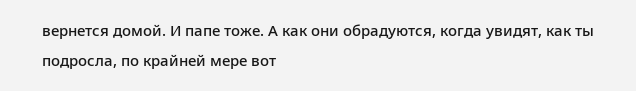вернется домой. И папе тоже. А как они обрадуются, когда увидят, как ты подросла, по крайней мере вот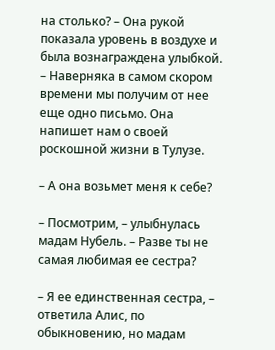на столько? – Она рукой показала уровень в воздухе и была вознаграждена улыбкой. – Наверняка в самом скором времени мы получим от нее еще одно письмо. Она напишет нам о своей роскошной жизни в Тулузе.

– А она возьмет меня к себе?

– Посмотрим, – улыбнулась мадам Нубель. – Разве ты не самая любимая ее сестра?

– Я ее единственная сестра, – ответила Алис, по обыкновению, но мадам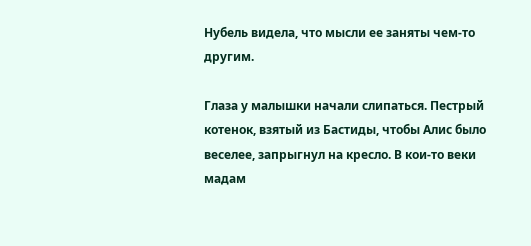Нубель видела, что мысли ее заняты чем-то другим.

Глаза у малышки начали слипаться. Пестрый котенок, взятый из Бастиды, чтобы Алис было веселее, запрыгнул на кресло. В кои-то веки мадам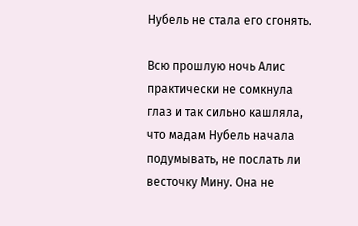Нубель не стала его сгонять.

Всю прошлую ночь Алис практически не сомкнула глаз и так сильно кашляла, что мадам Нубель начала подумывать, не послать ли весточку Мину. Она не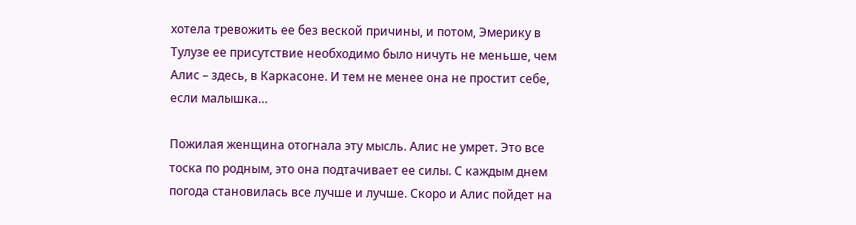хотела тревожить ее без веской причины, и потом, Эмерику в Тулузе ее присутствие необходимо было ничуть не меньше, чем Алис – здесь, в Каркасоне. И тем не менее она не простит себе, если малышка…

Пожилая женщина отогнала эту мысль. Алис не умрет. Это все тоска по родным, это она подтачивает ее силы. С каждым днем погода становилась все лучше и лучше. Скоро и Алис пойдет на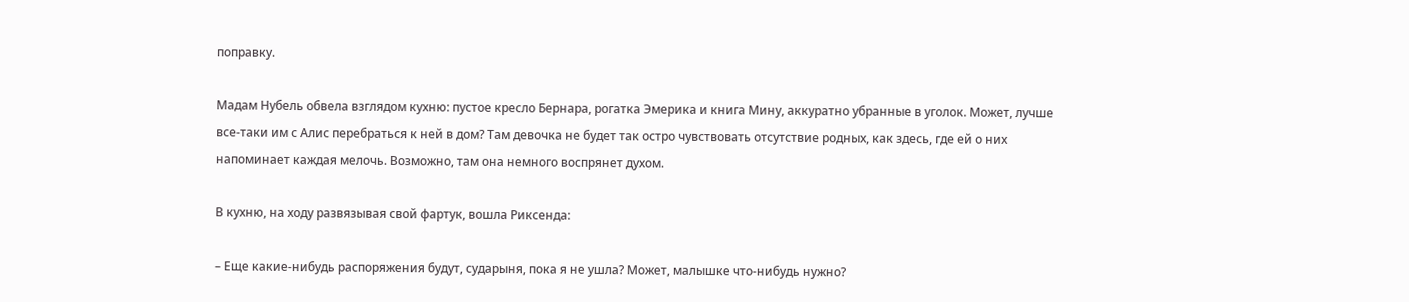поправку.

Мадам Нубель обвела взглядом кухню: пустое кресло Бернара, рогатка Эмерика и книга Мину, аккуратно убранные в уголок. Может, лучше все-таки им с Алис перебраться к ней в дом? Там девочка не будет так остро чувствовать отсутствие родных, как здесь, где ей о них напоминает каждая мелочь. Возможно, там она немного воспрянет духом.

В кухню, на ходу развязывая свой фартук, вошла Риксенда:

– Еще какие-нибудь распоряжения будут, сударыня, пока я не ушла? Может, малышке что-нибудь нужно?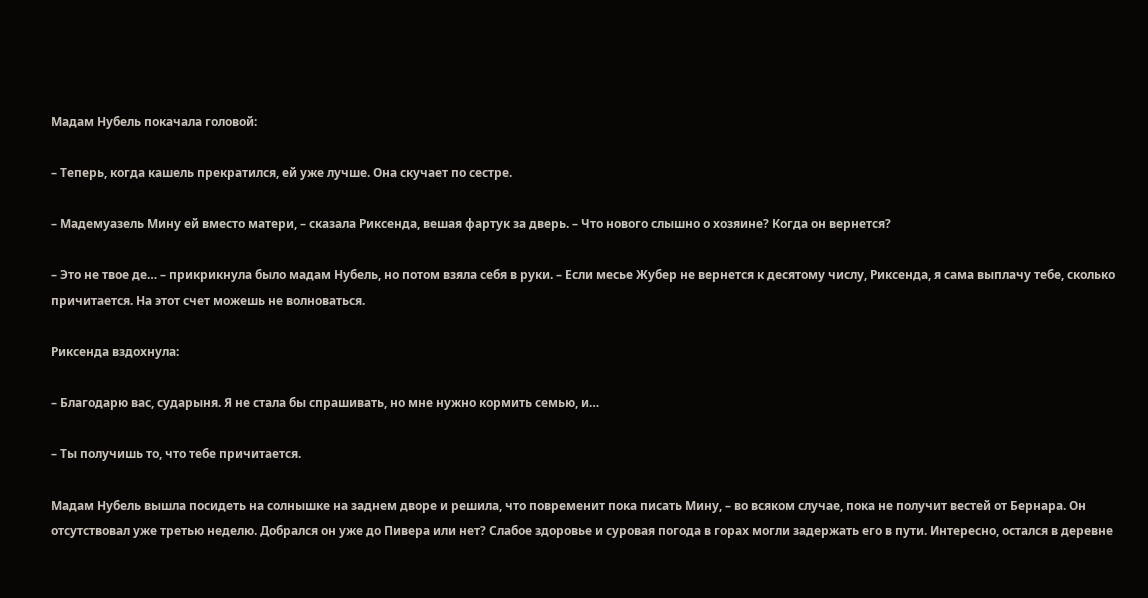Мадам Нубель покачала головой:

– Теперь, когда кашель прекратился, ей уже лучше. Она скучает по сестре.

– Мадемуазель Мину ей вместо матери, – сказала Риксенда, вешая фартук за дверь. – Что нового слышно о хозяине? Когда он вернется?

– Это не твое де… – прикрикнула было мадам Нубель, но потом взяла себя в руки. – Если месье Жубер не вернется к десятому числу, Риксенда, я сама выплачу тебе, сколько причитается. На этот счет можешь не волноваться.

Риксенда вздохнула:

– Благодарю вас, сударыня. Я не стала бы спрашивать, но мне нужно кормить семью, и…

– Ты получишь то, что тебе причитается.

Мадам Нубель вышла посидеть на солнышке на заднем дворе и решила, что повременит пока писать Мину, – во всяком случае, пока не получит вестей от Бернара. Он отсутствовал уже третью неделю. Добрался он уже до Пивера или нет? Слабое здоровье и суровая погода в горах могли задержать его в пути. Интересно, остался в деревне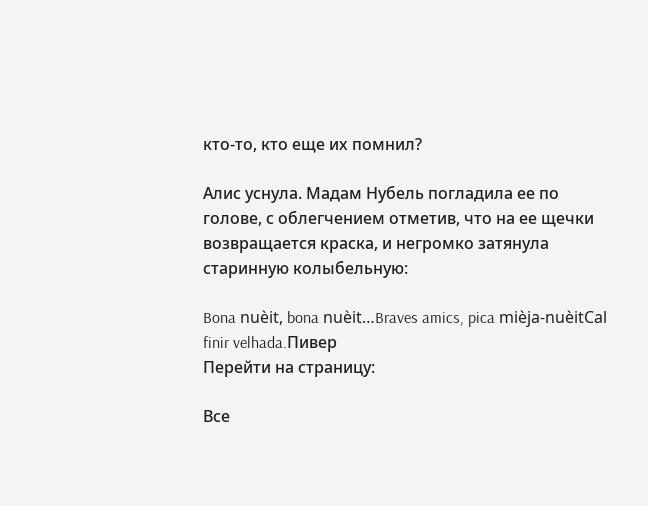кто-то, кто еще их помнил?

Алис уснула. Мадам Нубель погладила ее по голове, с облегчением отметив, что на ее щечки возвращается краска, и негромко затянула старинную колыбельную:

Bona nuèit, bona nuèit…Braves amics, pica mièja-nuèitCal finir velhada.Пивер
Перейти на страницу:

Все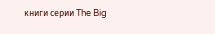книги серии The Big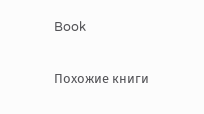Book

Похожие книги